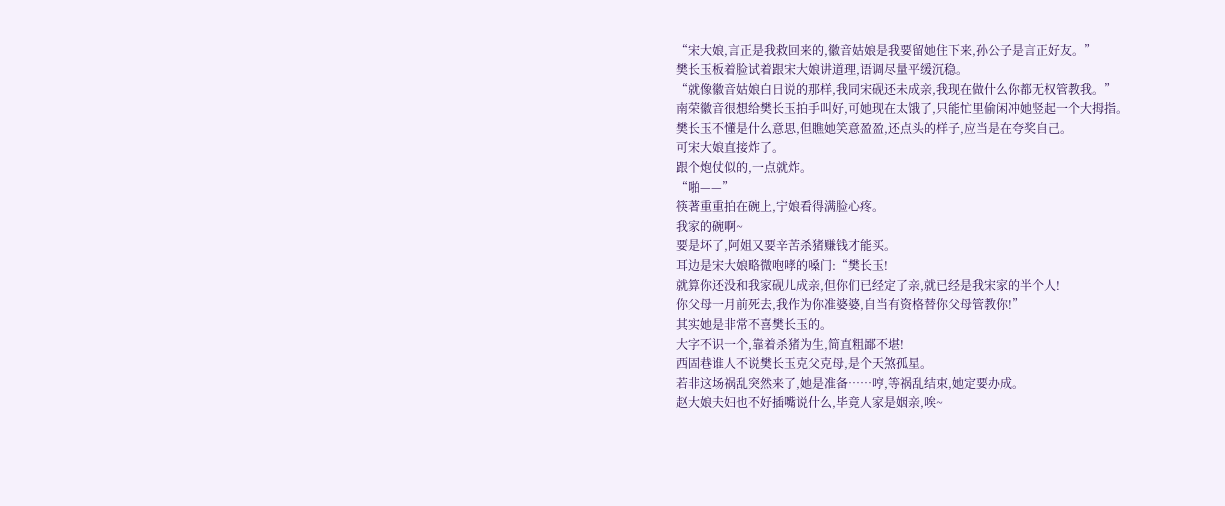“宋大娘,言正是我救回来的,徽音姑娘是我要留她住下来,孙公子是言正好友。”
樊长玉板着脸试着跟宋大娘讲道理,语调尽量平缓沉稳。
“就像徽音姑娘白日说的那样,我同宋砚还未成亲,我现在做什么你都无权管教我。”
南荣徽音很想给樊长玉拍手叫好,可她现在太饿了,只能忙里偷闲冲她竖起一个大拇指。
樊长玉不懂是什么意思,但瞧她笑意盈盈,还点头的样子,应当是在夸奖自己。
可宋大娘直接炸了。
跟个炮仗似的,一点就炸。
“啪——”
筷著重重拍在碗上,宁娘看得满脸心疼。
我家的碗啊~
要是坏了,阿姐又要辛苦杀猪赚钱才能买。
耳边是宋大娘略微咆哮的嗓门:“樊长玉!
就算你还没和我家砚儿成亲,但你们已经定了亲,就已经是我宋家的半个人!
你父母一月前死去,我作为你准婆婆,自当有资格替你父母管教你!”
其实她是非常不喜樊长玉的。
大字不识一个,靠着杀猪为生,简直粗鄙不堪!
西固巷谁人不说樊长玉克父克母,是个天煞孤星。
若非这场祸乱突然来了,她是准备……哼,等祸乱结束,她定要办成。
赵大娘夫妇也不好插嘴说什么,毕竟人家是姻亲,唉~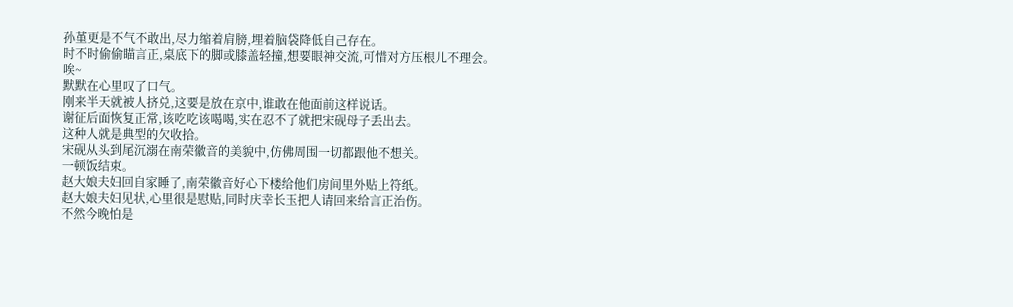孙堇更是不气不敢出,尽力缩着肩膀,埋着脑袋降低自己存在。
时不时偷偷瞄言正,桌底下的脚或膝盖轻撞,想要眼神交流,可惜对方压根儿不理会。
唉~
默默在心里叹了口气。
刚来半天就被人挤兑,这要是放在京中,谁敢在他面前这样说话。
谢征后面恢复正常,该吃吃该喝喝,实在忍不了就把宋砚母子丢出去。
这种人就是典型的欠收拾。
宋砚从头到尾沉溺在南荣徽音的美貌中,仿佛周围一切都跟他不想关。
一顿饭结束。
赵大娘夫妇回自家睡了,南荣徽音好心下楼给他们房间里外贴上符纸。
赵大娘夫妇见状,心里很是慰贴,同时庆幸长玉把人请回来给言正治伤。
不然今晚怕是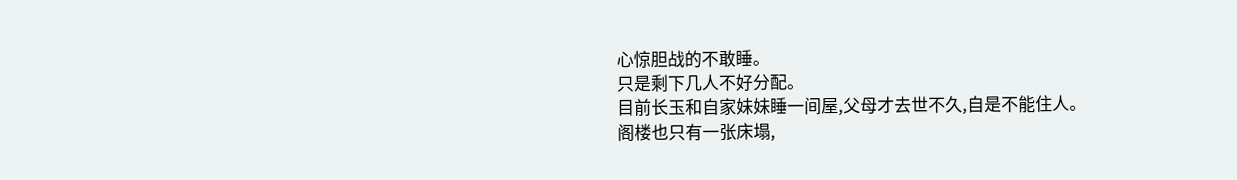心惊胆战的不敢睡。
只是剩下几人不好分配。
目前长玉和自家妹妹睡一间屋,父母才去世不久,自是不能住人。
阁楼也只有一张床塌,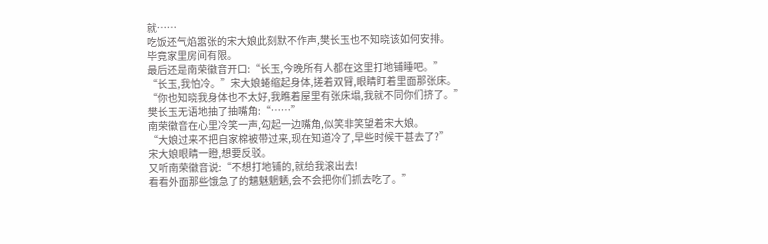就……
吃饭还气焰嚣张的宋大娘此刻默不作声,樊长玉也不知晓该如何安排。
毕竟家里房间有限。
最后还是南荣徽音开口:“长玉,今晚所有人都在这里打地铺睡吧。”
“长玉,我怕冷。”宋大娘蜷缩起身体,搓着双臂,眼睛盯着里面那张床。
“你也知晓我身体也不太好,我瞧着屋里有张床塌,我就不同你们挤了。”
樊长玉无语地抽了抽嘴角:“……”
南荣徽音在心里冷笑一声,勾起一边嘴角,似笑非笑望着宋大娘。
“大娘过来不把自家棉被带过来,现在知道冷了,早些时候干甚去了?”
宋大娘眼睛一瞪,想要反驳。
又听南荣徽音说:“不想打地铺的,就给我滚出去!
看看外面那些饿急了的魑魅魍魉,会不会把你们抓去吃了。”